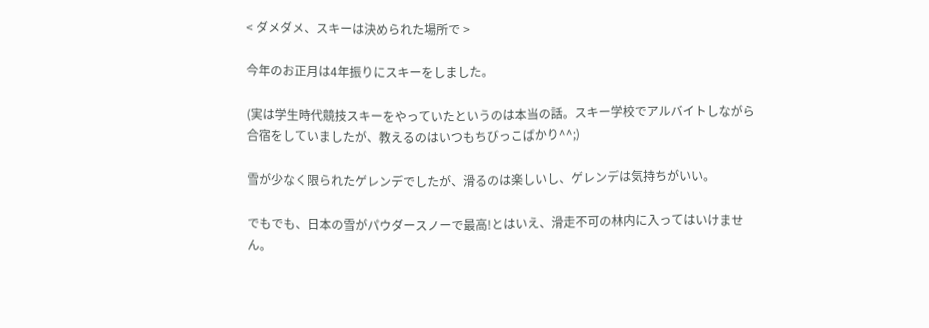< ダメダメ、スキーは決められた場所で >

今年のお正月は4年振りにスキーをしました。

(実は学生時代競技スキーをやっていたというのは本当の話。スキー学校でアルバイトしながら合宿をしていましたが、教えるのはいつもちびっこばかり^^;)

雪が少なく限られたゲレンデでしたが、滑るのは楽しいし、ゲレンデは気持ちがいい。

でもでも、日本の雪がパウダースノーで最高!とはいえ、滑走不可の林内に入ってはいけません。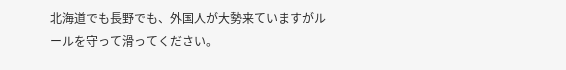北海道でも長野でも、外国人が大勢来ていますがルールを守って滑ってください。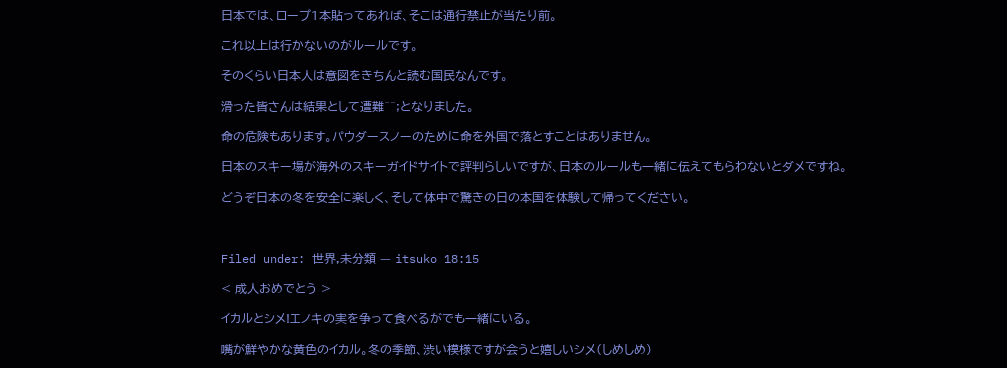日本では、ロープ1本貼ってあれば、そこは通行禁止が当たり前。

これ以上は行かないのがルールです。

そのくらい日本人は意図をきちんと読む国民なんです。

滑った皆さんは結果として遭難^^;となりました。

命の危険もあります。パウダースノーのために命を外国で落とすことはありません。

日本のスキー場が海外のスキーガイドサイトで評判らしいですが、日本のルールも一緒に伝えてもらわないとダメですね。

どうぞ日本の冬を安全に楽しく、そして体中で驚きの日の本国を体験して帰ってください。



Filed under: 世界,未分類 — itsuko 18:15

< 成人おめでとう >

イカルとシメ!エノキの実を争って食べるがでも一緒にいる。

嘴が鮮やかな黄色のイカル。冬の季節、渋い模様ですが会うと嬉しいシメ(しめしめ)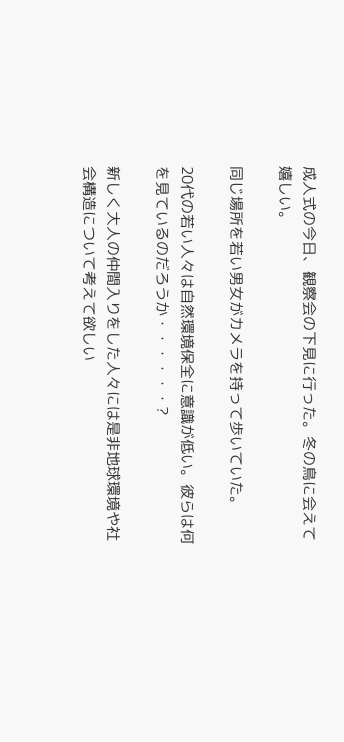成人式の今日、観察会の下見に行った。冬の鳥に会えて嬉しい。

同じ場所を若い男女がカメラを持って歩いていた。

20代の若い人々は自然環境保全に意識が低い。彼らは何を見ているのだろうか・・・・・・?

新しく大人の仲間入りをした人々には是非地球環境や社会構造について考えて欲しい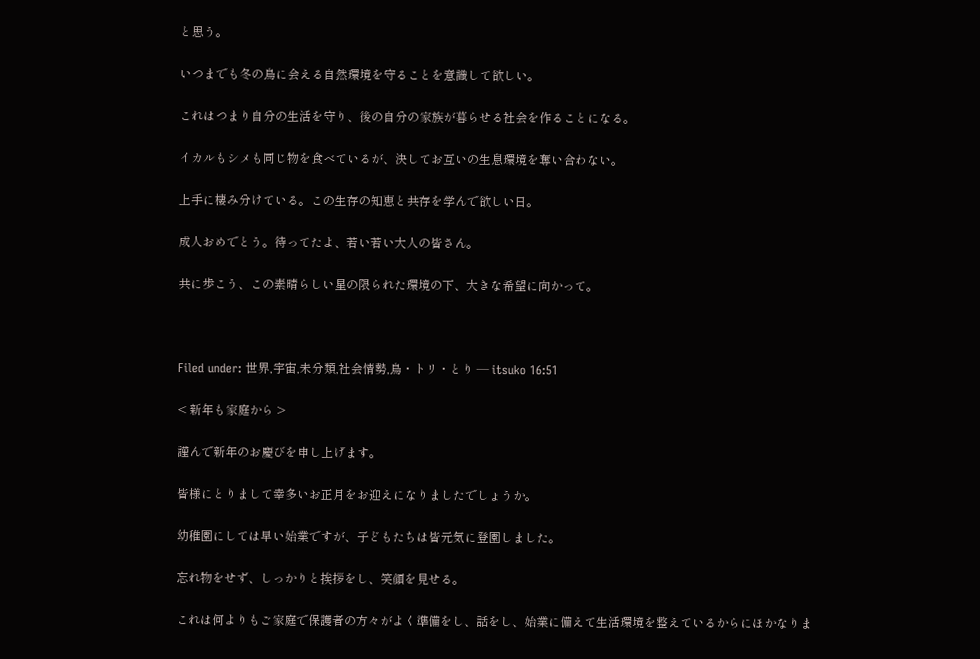と思う。

いつまでも冬の鳥に会える自然環境を守ることを意識して欲しい。

これはつまり自分の生活を守り、後の自分の家族が暮らせる社会を作ることになる。

イカルもシメも同じ物を食べているが、決してお互いの生息環境を奪い合わない。

上手に棲み分けている。この生存の知恵と共存を学んで欲しい日。

成人おめでとう。待ってたよ、若い若い大人の皆さん。

共に歩こう、この素晴らしい星の限られた環境の下、大きな希望に向かって。



Filed under: 世界,宇宙,未分類,社会情勢,鳥・トリ・とり — itsuko 16:51

< 新年も家庭から >

謹んで新年のお慶びを申し上げます。

皆様にとりまして幸多いお正月をお迎えになりましたでしょうか。

幼稚園にしては早い始業ですが、子どもたちは皆元気に登園しました。

忘れ物をせず、しっかりと挨拶をし、笑顔を見せる。

これは何よりもご家庭で保護者の方々がよく準備をし、話をし、始業に備えて生活環境を整えているからにほかなりま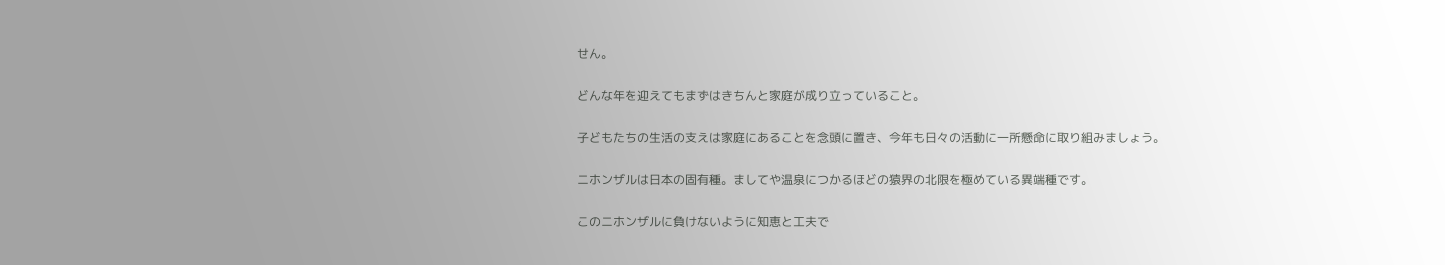せん。

どんな年を迎えてもまずはきちんと家庭が成り立っていること。

子どもたちの生活の支えは家庭にあることを念頭に置き、今年も日々の活動に一所懸命に取り組みましょう。

ニホンザルは日本の固有種。ましてや温泉につかるほどの猿界の北限を極めている異端種です。

このニホンザルに負けないように知恵と工夫で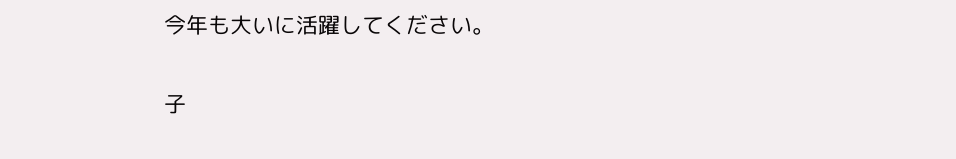今年も大いに活躍してください。

子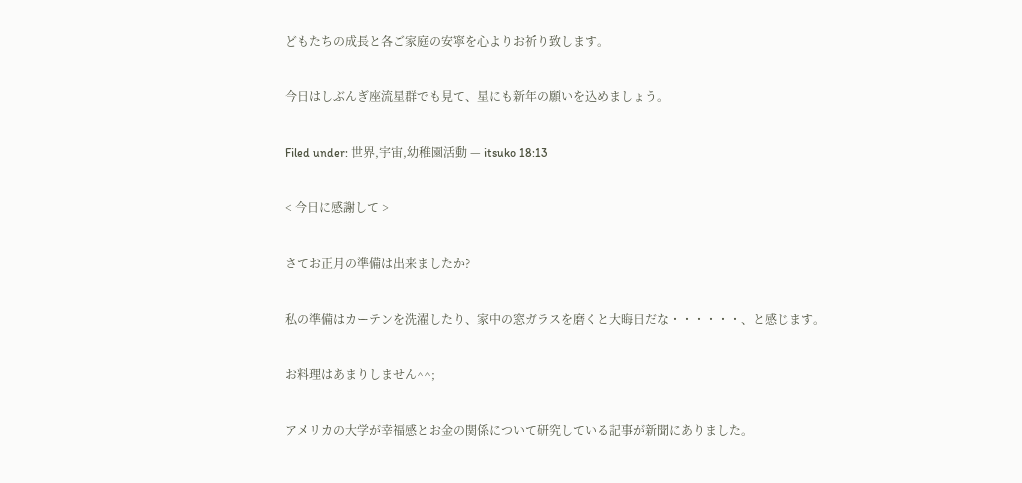どもたちの成長と各ご家庭の安寧を心よりお祈り致します。

今日はしぶんぎ座流星群でも見て、星にも新年の願いを込めましょう。

Filed under: 世界,宇宙,幼稚園活動 — itsuko 18:13

< 今日に感謝して >

さてお正月の準備は出来ましたか?

私の準備はカーテンを洗濯したり、家中の窓ガラスを磨くと大晦日だな・・・・・・、と感じます。

お料理はあまりしません^^;

アメリカの大学が幸福感とお金の関係について研究している記事が新聞にありました。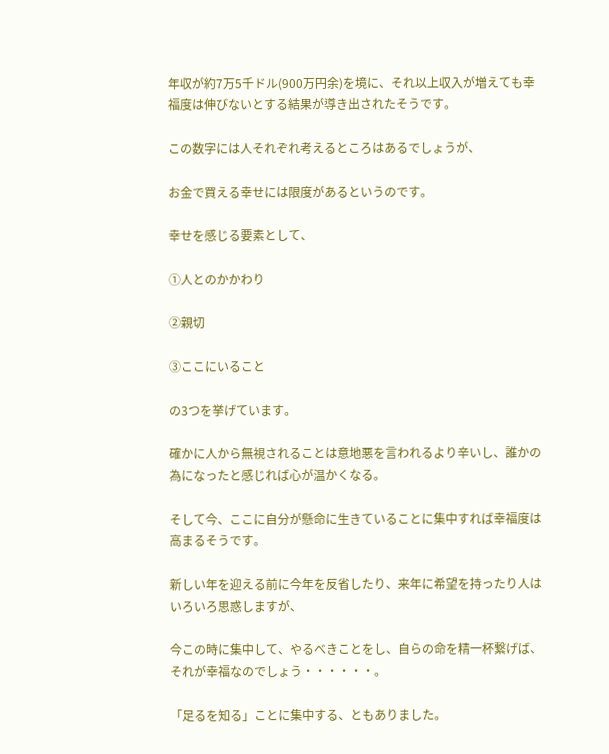年収が約7万5千ドル(900万円余)を境に、それ以上収入が増えても幸福度は伸びないとする結果が導き出されたそうです。

この数字には人それぞれ考えるところはあるでしょうが、

お金で買える幸せには限度があるというのです。

幸せを感じる要素として、

①人とのかかわり

②親切

③ここにいること

の3つを挙げています。

確かに人から無視されることは意地悪を言われるより辛いし、誰かの為になったと感じれば心が温かくなる。

そして今、ここに自分が懸命に生きていることに集中すれば幸福度は高まるそうです。

新しい年を迎える前に今年を反省したり、来年に希望を持ったり人はいろいろ思惑しますが、

今この時に集中して、やるべきことをし、自らの命を精一杯繋げば、それが幸福なのでしょう・・・・・・。

「足るを知る」ことに集中する、ともありました。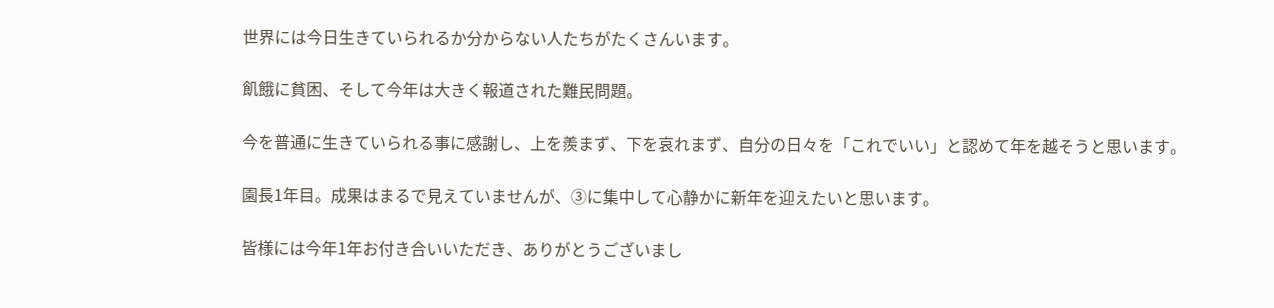世界には今日生きていられるか分からない人たちがたくさんいます。

飢餓に貧困、そして今年は大きく報道された難民問題。

今を普通に生きていられる事に感謝し、上を羨まず、下を哀れまず、自分の日々を「これでいい」と認めて年を越そうと思います。

園長1年目。成果はまるで見えていませんが、③に集中して心静かに新年を迎えたいと思います。

皆様には今年1年お付き合いいただき、ありがとうございまし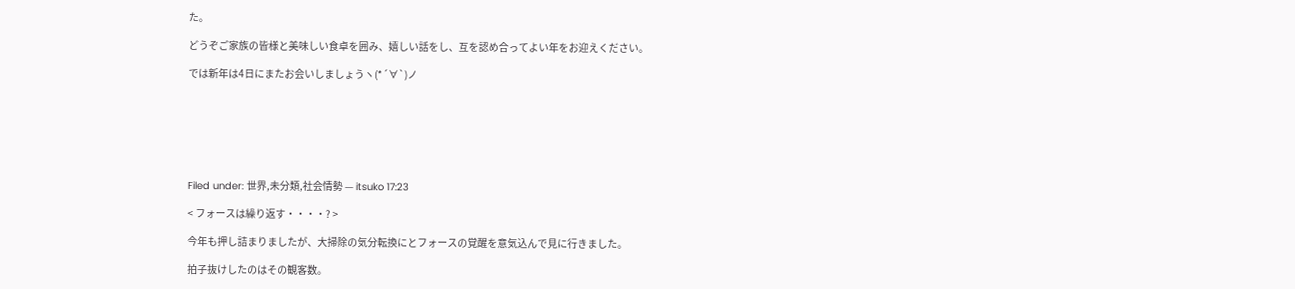た。

どうぞご家族の皆様と美味しい食卓を囲み、嬉しい話をし、互を認め合ってよい年をお迎えください。

では新年は4日にまたお会いしましょうヽ(*´∀`)ノ







Filed under: 世界,未分類,社会情勢 — itsuko 17:23

< フォースは繰り返す・・・・? >

今年も押し詰まりましたが、大掃除の気分転換にとフォースの覚醒を意気込んで見に行きました。

拍子抜けしたのはその観客数。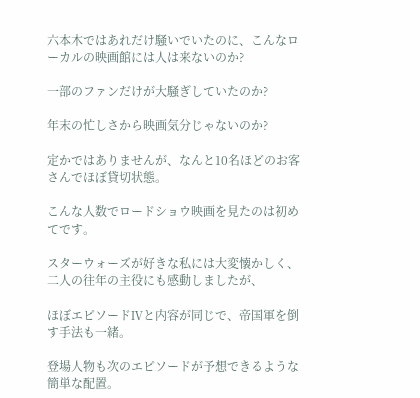六本木ではあれだけ騒いでいたのに、こんなローカルの映画館には人は来ないのか?

一部のファンだけが大騒ぎしていたのか?

年末の忙しさから映画気分じゃないのか?

定かではありませんが、なんと10名ほどのお客さんでほぼ貸切状態。

こんな人数でロードショウ映画を見たのは初めてです。

スターウォーズが好きな私には大変懐かしく、二人の往年の主役にも感動しましたが、

ほぼエピソードⅣと内容が同じで、帝国軍を倒す手法も一緒。

登場人物も次のエピソードが予想できるような簡単な配置。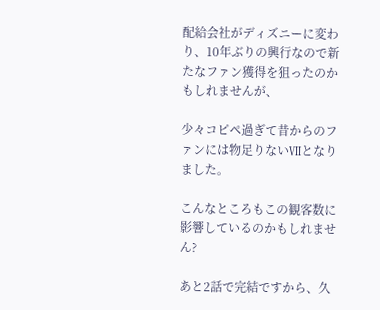配給会社がディズニーに変わり、10年ぶりの興行なので新たなファン獲得を狙ったのかもしれませんが、

少々コピペ過ぎて昔からのファンには物足りないⅦとなりました。

こんなところもこの観客数に影響しているのかもしれません?

あと2話で完結ですから、久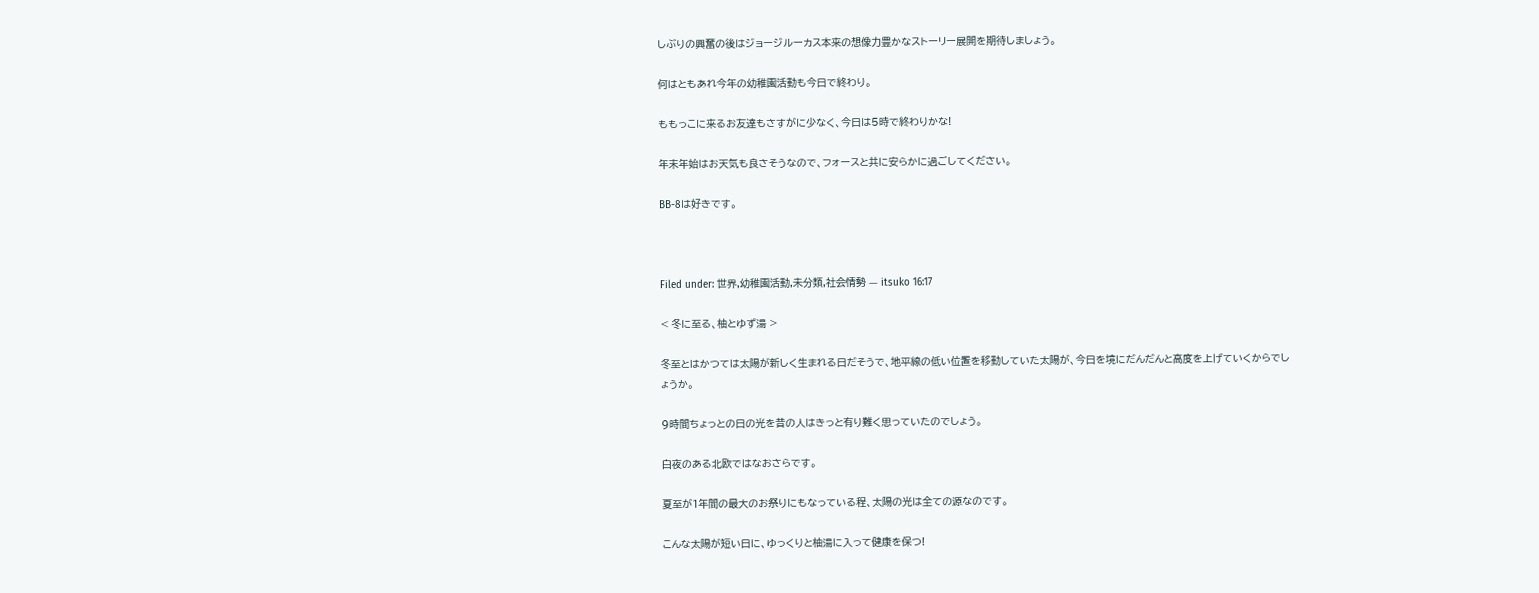しぶりの興奮の後はジョージルーカス本来の想像力豊かなストーリー展開を期待しましょう。

何はともあれ今年の幼稚園活動も今日で終わり。

ももっこに来るお友達もさすがに少なく、今日は5時で終わりかな!

年末年始はお天気も良さそうなので、フォースと共に安らかに過ごしてください。

BB-8は好きです。



Filed under: 世界,幼稚園活動,未分類,社会情勢 — itsuko 16:17

< 冬に至る、柚とゆず湯 >

冬至とはかつては太陽が新しく生まれる日だそうで、地平線の低い位置を移動していた太陽が、今日を境にだんだんと高度を上げていくからでしょうか。

9時間ちょっとの日の光を昔の人はきっと有り難く思っていたのでしょう。

白夜のある北欧ではなおさらです。

夏至が1年間の最大のお祭りにもなっている程、太陽の光は全ての源なのです。

こんな太陽が短い日に、ゆっくりと柚湯に入って健康を保つ!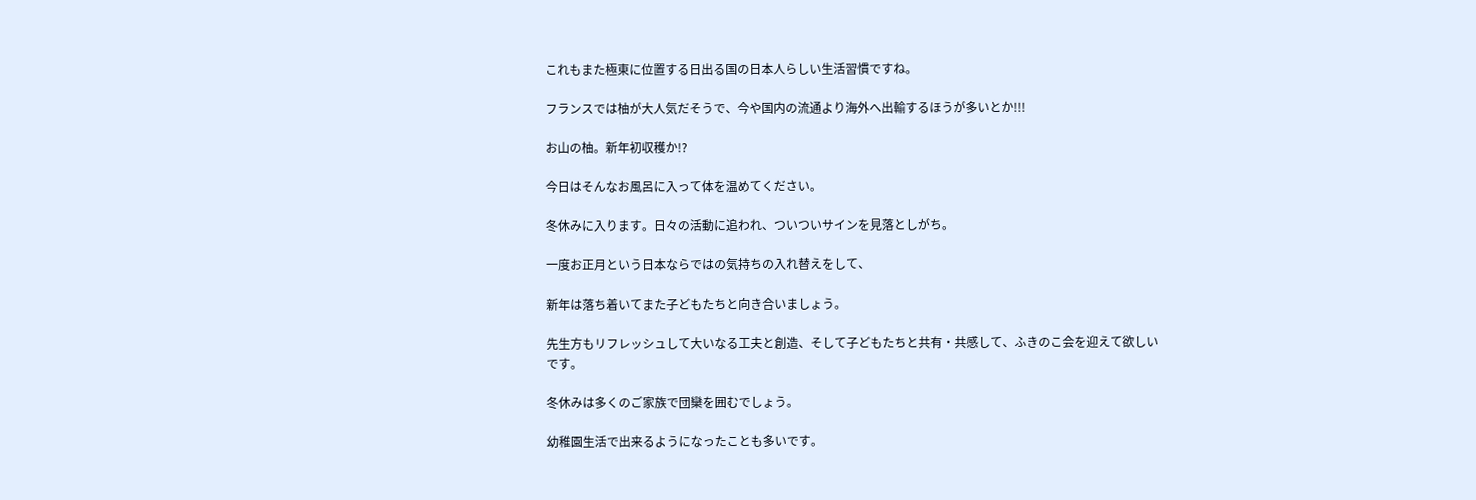これもまた極東に位置する日出る国の日本人らしい生活習慣ですね。

フランスでは柚が大人気だそうで、今や国内の流通より海外へ出輸するほうが多いとか!!!

お山の柚。新年初収穫か!?

今日はそんなお風呂に入って体を温めてください。

冬休みに入ります。日々の活動に追われ、ついついサインを見落としがち。

一度お正月という日本ならではの気持ちの入れ替えをして、

新年は落ち着いてまた子どもたちと向き合いましょう。

先生方もリフレッシュして大いなる工夫と創造、そして子どもたちと共有・共感して、ふきのこ会を迎えて欲しいです。

冬休みは多くのご家族で団欒を囲むでしょう。

幼稚園生活で出来るようになったことも多いです。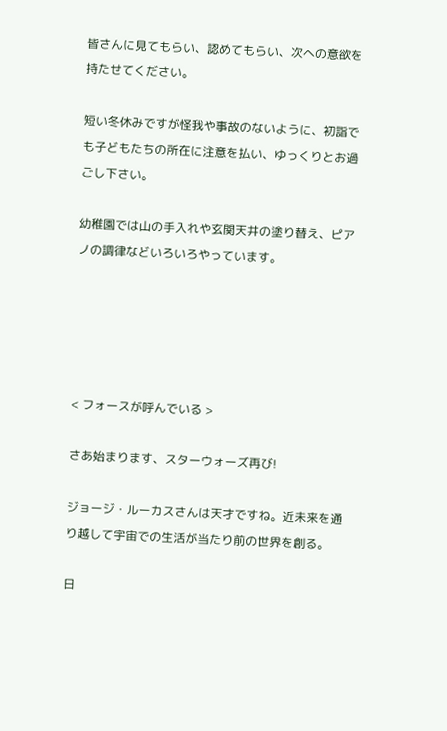皆さんに見てもらい、認めてもらい、次への意欲を持たせてください。

短い冬休みですが怪我や事故のないように、初詣でも子どもたちの所在に注意を払い、ゆっくりとお過ごし下さい。

幼稚園では山の手入れや玄関天井の塗り替え、ピアノの調律などいろいろやっています。





< フォースが呼んでいる >

さあ始まります、スターウォーズ再び!

ジョージ・ルーカスさんは天才ですね。近未来を通り越して宇宙での生活が当たり前の世界を創る。

日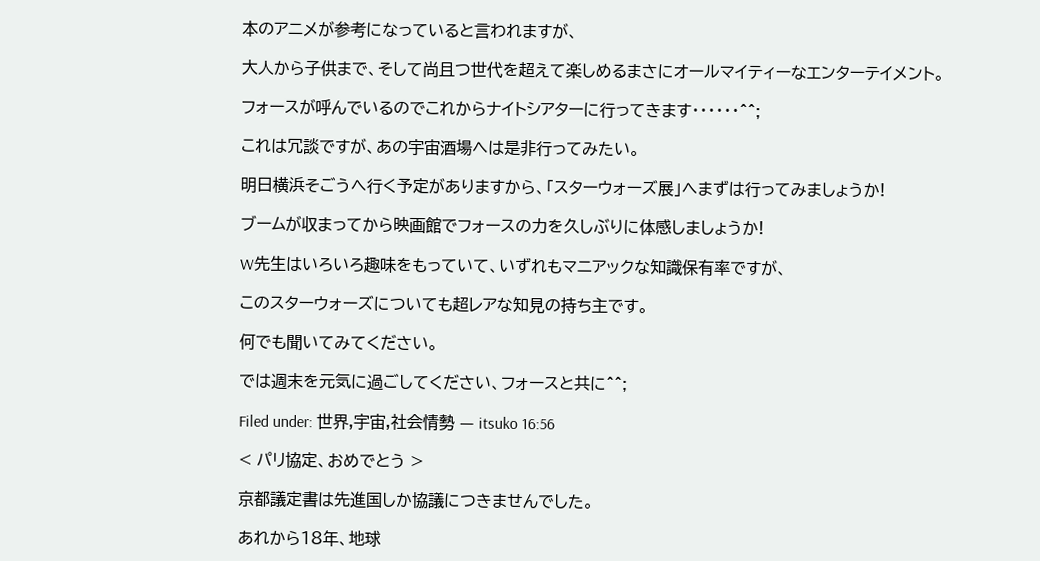本のアニメが参考になっていると言われますが、

大人から子供まで、そして尚且つ世代を超えて楽しめるまさにオールマイティーなエンターテイメント。

フォースが呼んでいるのでこれからナイトシアターに行ってきます・・・・・・^^;

これは冗談ですが、あの宇宙酒場へは是非行ってみたい。

明日横浜そごうへ行く予定がありますから、「スターウォーズ展」へまずは行ってみましょうか!

ブームが収まってから映画館でフォースの力を久しぶりに体感しましょうか!

W先生はいろいろ趣味をもっていて、いずれもマニアックな知識保有率ですが、

このスターウォーズについても超レアな知見の持ち主です。

何でも聞いてみてください。

では週末を元気に過ごしてください、フォースと共に^^;

Filed under: 世界,宇宙,社会情勢 — itsuko 16:56

< パリ協定、おめでとう >

京都議定書は先進国しか協議につきませんでした。

あれから18年、地球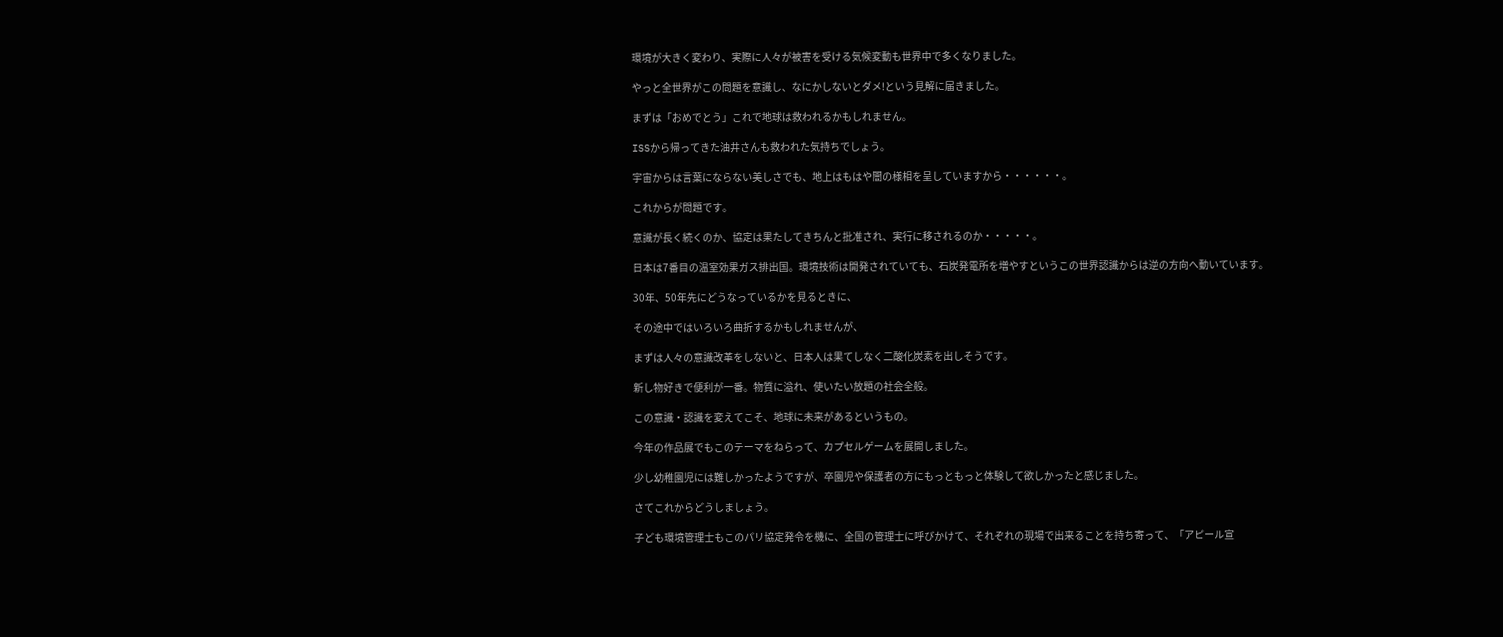環境が大きく変わり、実際に人々が被害を受ける気候変動も世界中で多くなりました。

やっと全世界がこの問題を意識し、なにかしないとダメ!という見解に届きました。

まずは「おめでとう」これで地球は救われるかもしれません。

ISSから帰ってきた油井さんも救われた気持ちでしょう。

宇宙からは言葉にならない美しさでも、地上はもはや闇の様相を呈していますから・・・・・・。

これからが問題です。

意識が長く続くのか、協定は果たしてきちんと批准され、実行に移されるのか・・・・・。

日本は7番目の温室効果ガス排出国。環境技術は開発されていても、石炭発電所を増やすというこの世界認識からは逆の方向へ動いています。

30年、50年先にどうなっているかを見るときに、

その途中ではいろいろ曲折するかもしれませんが、

まずは人々の意識改革をしないと、日本人は果てしなく二酸化炭素を出しそうです。

新し物好きで便利が一番。物質に溢れ、使いたい放題の社会全般。

この意識・認識を変えてこそ、地球に未来があるというもの。

今年の作品展でもこのテーマをねらって、カプセルゲームを展開しました。

少し幼稚園児には難しかったようですが、卒園児や保護者の方にもっともっと体験して欲しかったと感じました。

さてこれからどうしましょう。

子ども環境管理士もこのパリ協定発令を機に、全国の管理士に呼びかけて、それぞれの現場で出来ることを持ち寄って、「アピール宣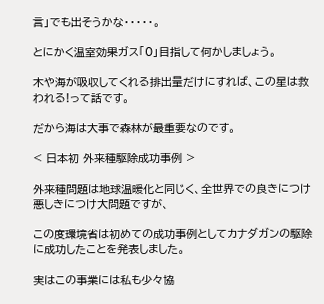言」でも出そうかな・・・・・。

とにかく温室効果ガス「0」目指して何かしましょう。

木や海が吸収してくれる排出量だけにすれば、この星は救われる!って話です。

だから海は大事で森林が最重要なのです。

< 日本初 外来種駆除成功事例 >

外来種問題は地球温暖化と同じく、全世界での良きにつけ悪しきにつけ大問題ですが、

この度環境省は初めての成功事例としてカナダガンの駆除に成功したことを発表しました。

実はこの事業には私も少々協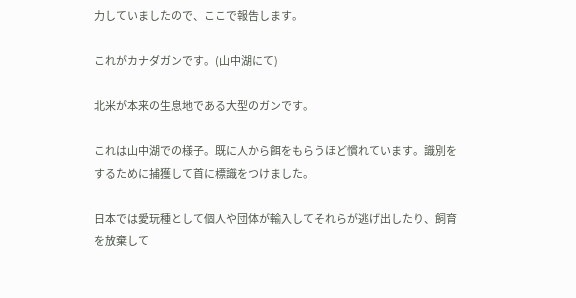力していましたので、ここで報告します。

これがカナダガンです。(山中湖にて)

北米が本来の生息地である大型のガンです。

これは山中湖での様子。既に人から餌をもらうほど慣れています。識別をするために捕獲して首に標識をつけました。

日本では愛玩種として個人や団体が輸入してそれらが逃げ出したり、飼育を放棄して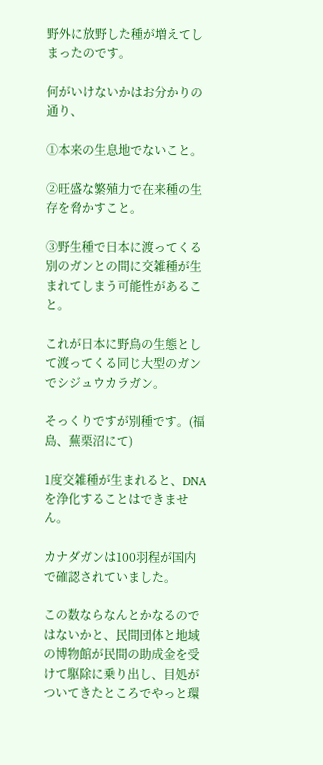野外に放野した種が増えてしまったのです。

何がいけないかはお分かりの通り、

①本来の生息地でないこと。

②旺盛な繁殖力で在来種の生存を脅かすこと。

③野生種で日本に渡ってくる別のガンとの間に交雑種が生まれてしまう可能性があること。

これが日本に野鳥の生態として渡ってくる同じ大型のガンでシジュウカラガン。

そっくりですが別種です。(福島、蕪栗沼にて)

1度交雑種が生まれると、DNAを浄化することはできません。

カナダガンは100羽程が国内で確認されていました。

この数ならなんとかなるのではないかと、民間団体と地域の博物館が民間の助成金を受けて駆除に乗り出し、目処がついてきたところでやっと環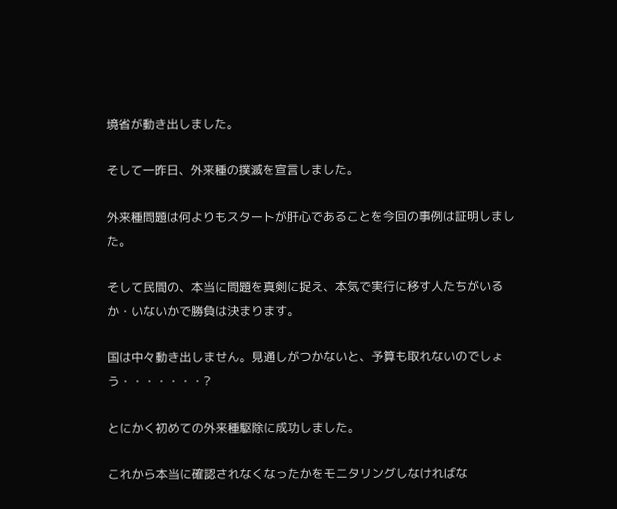境省が動き出しました。

そして一昨日、外来種の撲滅を宣言しました。

外来種問題は何よりもスタートが肝心であることを今回の事例は証明しました。

そして民間の、本当に問題を真剣に捉え、本気で実行に移す人たちがいるか・いないかで勝負は決まります。

国は中々動き出しません。見通しがつかないと、予算も取れないのでしょう・・・・・・・?

とにかく初めての外来種駆除に成功しました。

これから本当に確認されなくなったかをモニタリングしなければな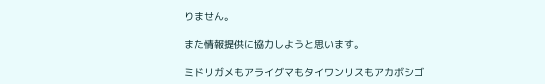りません。

また情報提供に協力しようと思います。

ミドリガメもアライグマもタイワンリスもアカボシゴ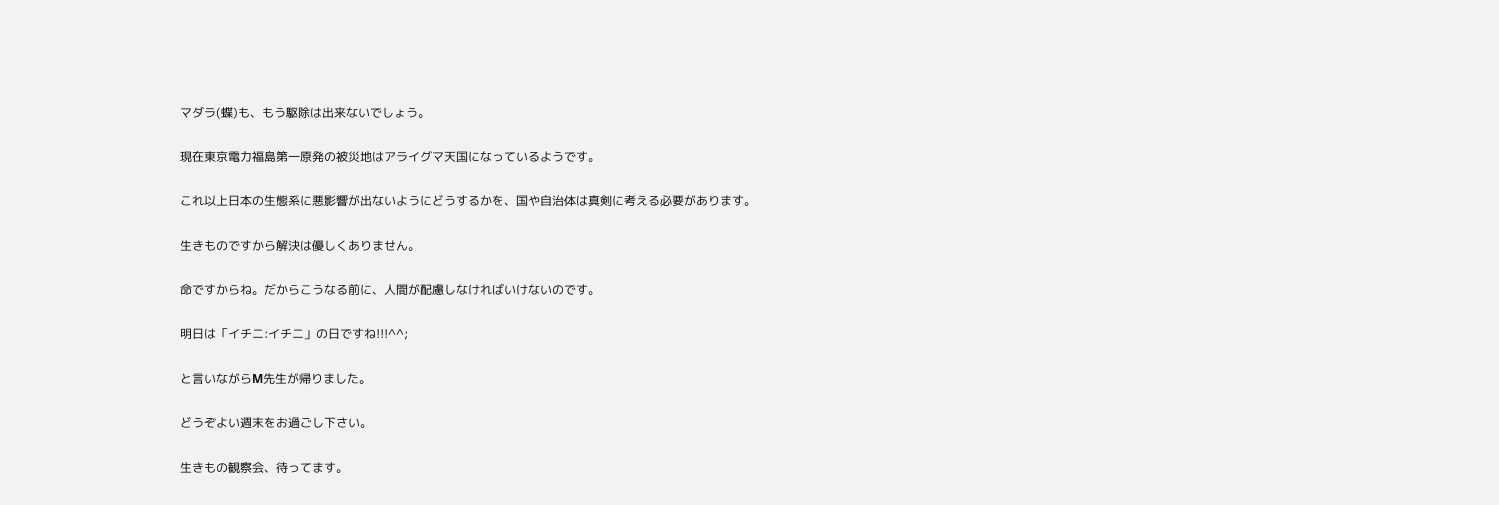マダラ(蝶)も、もう駆除は出来ないでしょう。

現在東京電力福島第一原発の被災地はアライグマ天国になっているようです。

これ以上日本の生態系に悪影響が出ないようにどうするかを、国や自治体は真剣に考える必要があります。

生きものですから解決は優しくありません。

命ですからね。だからこうなる前に、人間が配慮しなければいけないのです。

明日は「イチニ:イチニ」の日ですね!!!^^;

と言いながらM先生が帰りました。

どうぞよい週末をお過ごし下さい。

生きもの観察会、待ってます。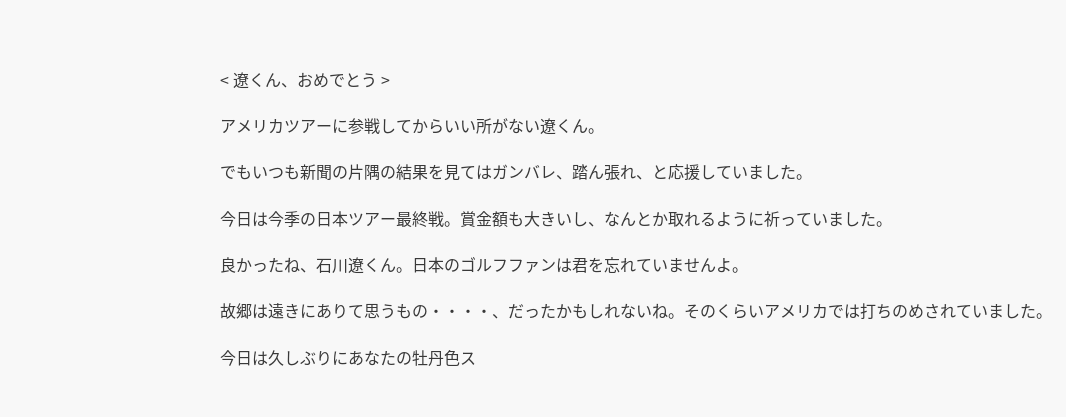< 遼くん、おめでとう >

アメリカツアーに参戦してからいい所がない遼くん。

でもいつも新聞の片隅の結果を見てはガンバレ、踏ん張れ、と応援していました。

今日は今季の日本ツアー最終戦。賞金額も大きいし、なんとか取れるように祈っていました。

良かったね、石川遼くん。日本のゴルフファンは君を忘れていませんよ。

故郷は遠きにありて思うもの・・・・、だったかもしれないね。そのくらいアメリカでは打ちのめされていました。

今日は久しぶりにあなたの牡丹色ス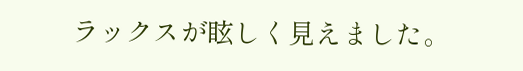ラックスが眩しく見えました。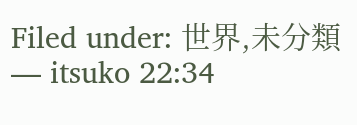Filed under: 世界,未分類 — itsuko 22:34